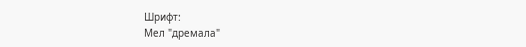Шрифт:
Мел "дремала"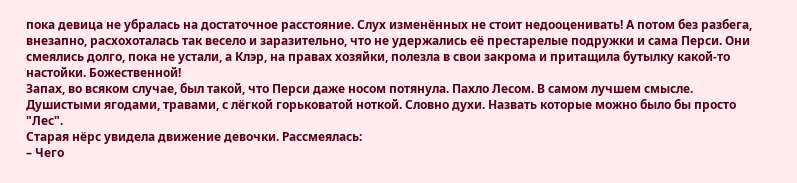пока девица не убралась на достаточное расстояние. Слух изменённых не стоит недооценивать! А потом без разбега, внезапно, расхохоталась так весело и заразительно, что не удержались её престарелые подружки и сама Перси. Они смеялись долго, пока не устали, а Клэр, на правах хозяйки, полезла в свои закрома и притащила бутылку какой-то настойки. Божественной!
Запах, во всяком случае, был такой, что Перси даже носом потянула. Пахло Лесом. В самом лучшем смысле. Душистыми ягодами, травами, с лёгкой горьковатой ноткой. Словно духи. Назвать которые можно было бы просто "Лес".
Старая нёрс увидела движение девочки. Рассмеялась:
– Чего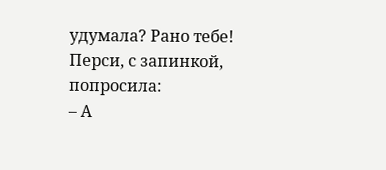удумала? Рано тебе!
Перси, с запинкой, попросила:
– А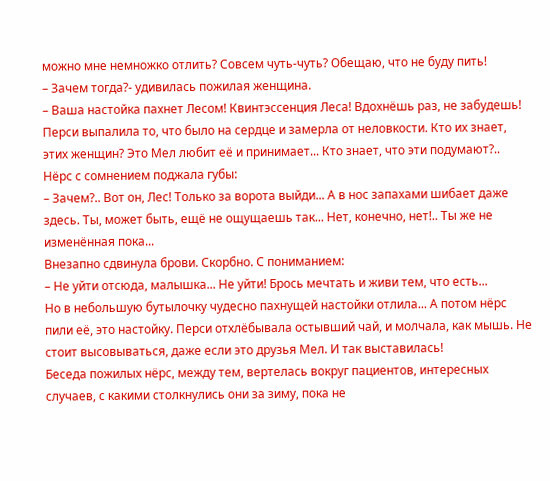можно мне немножко отлить? Совсем чуть-чуть? Обещаю, что не буду пить!
– Зачем тогда?- удивилась пожилая женщина.
– Ваша настойка пахнет Лесом! Квинтэссенция Леса! Вдохнёшь раз, не забудешь!
Перси выпалила то, что было на сердце и замерла от неловкости. Кто их знает, этих женщин? Это Мел любит её и принимает... Кто знает, что эти подумают?..
Нёрс с сомнением поджала губы:
– Зачем?.. Вот он, Лес! Только за ворота выйди... А в нос запахами шибает даже здесь. Ты, может быть, ещё не ощущаешь так... Нет, конечно, нет!.. Ты же не изменённая пока...
Внезапно сдвинула брови. Скорбно. С пониманием:
– Не уйти отсюда, малышка... Не уйти! Брось мечтать и живи тем, что есть...
Но в небольшую бутылочку чудесно пахнущей настойки отлила... А потом нёрс пили её, это настойку. Перси отхлёбывала остывший чай, и молчала, как мышь. Не стоит высовываться, даже если это друзья Мел. И так выставилась!
Беседа пожилых нёрс, между тем, вертелась вокруг пациентов, интересных случаев, с какими столкнулись они за зиму, пока не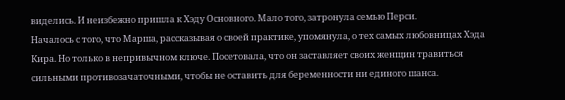виделись. И неизбежно пришла к Хэду Основного. Мало того, затронула семью Перси.
Началось с того, что Марша, рассказывая о своей практике, упомянула, о тех самых любовницах Хэда Кира. Но только в непривычном ключе. Посетовала, что он заставляет своих женщин травиться сильными противозачаточными, чтобы не оставить для беременности ни единого шанса.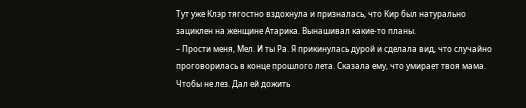Тут уже Клэр тягостно вздохнула и призналась, что Кир был натурально зациклен на женщине Атарика. Вынашивал какие-то планы.
– Прости меня, Мел. И ты Ра. Я прикинулась дурой и сделала вид, что случайно проговорилась в конце прошлого лета. Сказала ему, что умирает твоя мама. Чтобы не лез. Дал ей дожить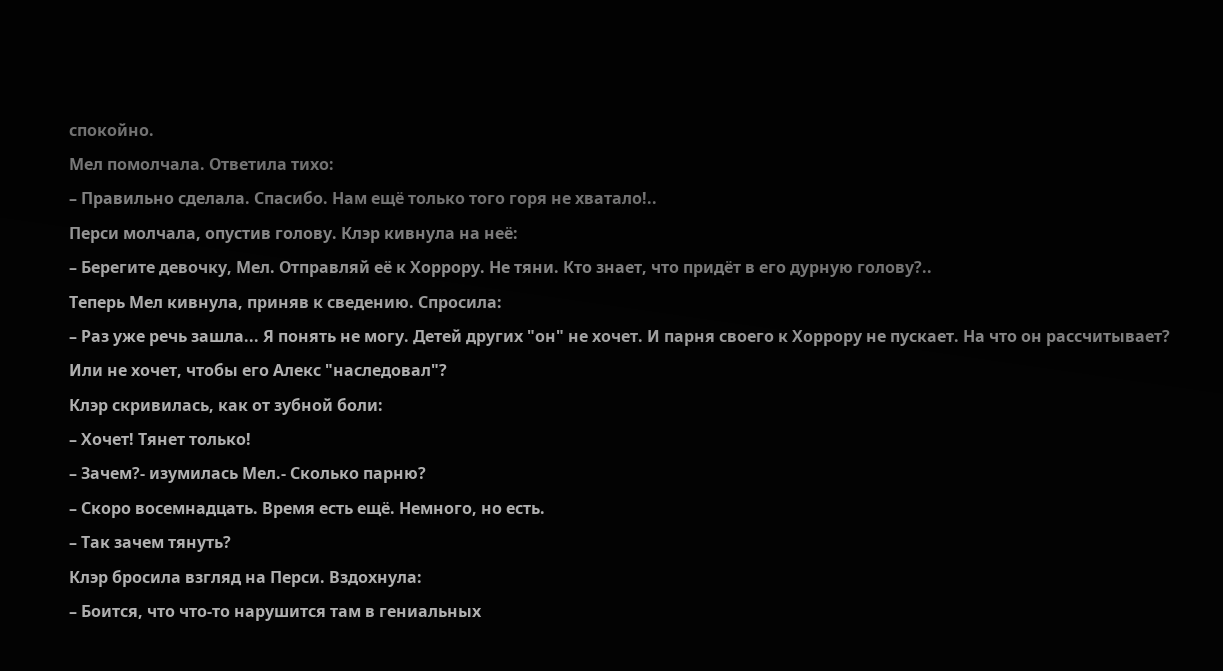спокойно.
Мел помолчала. Ответила тихо:
– Правильно сделала. Спасибо. Нам ещё только того горя не хватало!..
Перси молчала, опустив голову. Клэр кивнула на неё:
– Берегите девочку, Мел. Отправляй её к Хоррору. Не тяни. Кто знает, что придёт в его дурную голову?..
Теперь Мел кивнула, приняв к сведению. Спросила:
– Раз уже речь зашла... Я понять не могу. Детей других "он" не хочет. И парня своего к Хоррору не пускает. На что он рассчитывает? Или не хочет, чтобы его Алекс "наследовал"?
Клэр скривилась, как от зубной боли:
– Хочет! Тянет только!
– Зачем?- изумилась Мел.- Сколько парню?
– Скоро восемнадцать. Время есть ещё. Немного, но есть.
– Так зачем тянуть?
Клэр бросила взгляд на Перси. Вздохнула:
– Боится, что что-то нарушится там в гениальных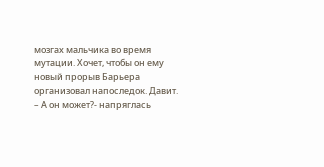мозгах мальчика во время мутации. Хочет, чтобы он ему новый прорыв Барьера организовал напоследок. Давит.
– А он может?- напряглась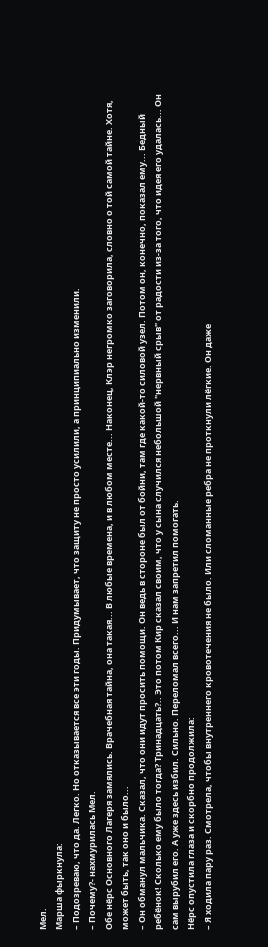Мел.
Марша фыркнула:
– Подозреваю, что да. Легко. Но отказывается все эти годы. Придумывает, что защиту не просто усилили, а принципиально изменили.
– Почему?- нахмурилась Мел.
Обе нёрс Основного Лагеря замялись. Врачебная тайна, она такая... В любые времена, и в любом месте... Наконец, Клэр негромко заговорила, словно о той самой тайне. Хотя, может быть, так оно и было...
– Он обманул мальчика. Сказал, что они идут просить помощи. Он ведь в стороне был от бойни, там где какой-то силовой узел. Потом он, конечно, показал ему... Бедный ребёнок! Сколько ему было тогда? Тринадцать?.. Это потом Кир сказал своим, что у сына случился небольшой "нервный срыв" от радости из-за того, что идея его удалась... Он сам вырубил его. А уже здесь избил. Сильно. Переломал всего... И нам запретил помогать.
Нёрс опустила глаза и скорбно продолжила:
– Я ходила пару раз. Смотрела, чтобы внутреннего кровотечения не было. Или сломанные ребра не проткнули лёгкие. Он даже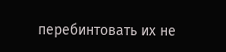перебинтовать их не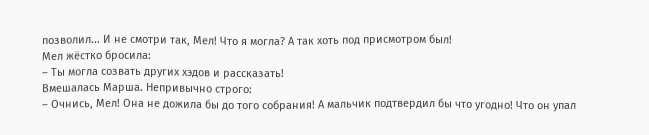позволил... И не смотри так, Мел! Что я могла? А так хоть под присмотром был!
Мел жёстко бросила:
– Ты могла созвать других хэдов и рассказать!
Вмешалась Марша. Непривычно строго:
– Очнись, Мел! Она не дожила бы до того собрания! А мальчик подтвердил бы что угодно! Что он упал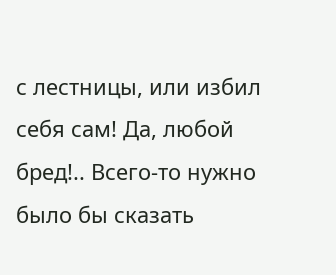с лестницы, или избил себя сам! Да, любой бред!.. Всего-то нужно было бы сказать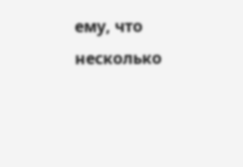ему, что несколько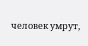человек умрут,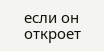если он откроет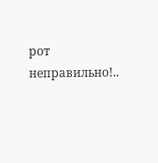рот неправильно!..